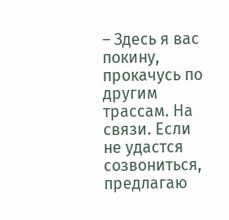– Здесь я вас покину, прокачусь по другим трассам. На связи. Если не удастся созвониться, предлагаю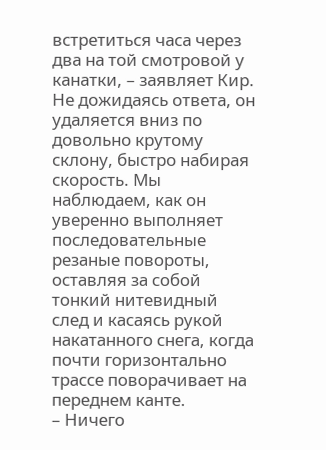встретиться часа через два на той смотровой у канатки, – заявляет Кир.
Не дожидаясь ответа, он удаляется вниз по довольно крутому склону, быстро набирая скорость. Мы наблюдаем, как он уверенно выполняет последовательные резаные повороты, оставляя за собой тонкий нитевидный след и касаясь рукой накатанного снега, когда почти горизонтально трассе поворачивает на переднем канте.
– Ничего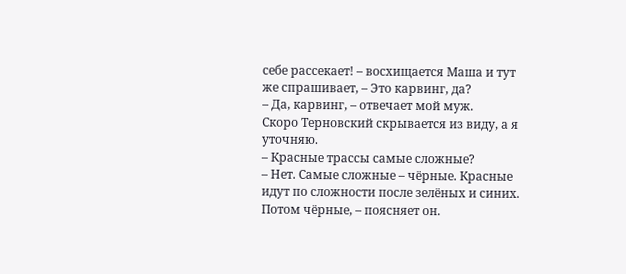себе рассекает! – восхищается Маша и тут же спрашивает, – Это карвинг, да?
– Да, карвинг, – отвечает мой муж.
Скоро Терновский скрывается из виду, а я уточняю.
– Красные трассы самые сложные?
– Нет. Самые сложные – чёрные. Красные идут по сложности после зелёных и синих. Потом чёрные, – поясняет он.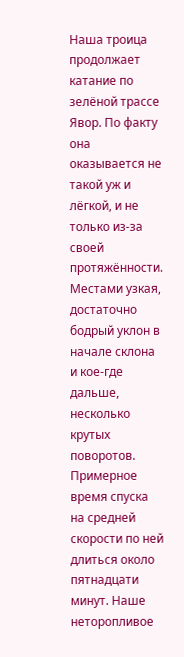Наша троица продолжает катание по зелёной трассе Явор. По факту она оказывается не такой уж и лёгкой, и не только из-за своей протяжённости. Местами узкая, достаточно бодрый уклон в начале склона и кое-где дальше, несколько крутых поворотов. Примерное время спуска на средней скорости по ней длиться около пятнадцати минут. Наше неторопливое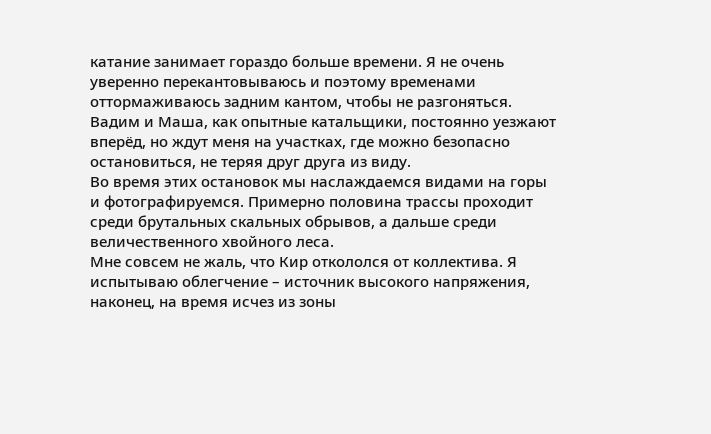катание занимает гораздо больше времени. Я не очень уверенно перекантовываюсь и поэтому временами оттормаживаюсь задним кантом, чтобы не разгоняться. Вадим и Маша, как опытные катальщики, постоянно уезжают вперёд, но ждут меня на участках, где можно безопасно остановиться, не теряя друг друга из виду.
Во время этих остановок мы наслаждаемся видами на горы и фотографируемся. Примерно половина трассы проходит среди брутальных скальных обрывов, а дальше среди величественного хвойного леса.
Мне совсем не жаль, что Кир откололся от коллектива. Я испытываю облегчение – источник высокого напряжения, наконец, на время исчез из зоны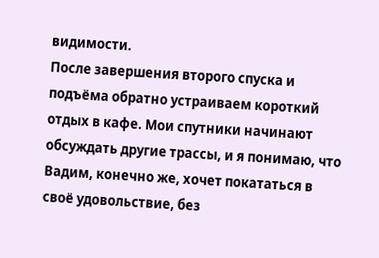видимости.
После завершения второго спуска и подъёма обратно устраиваем короткий отдых в кафе. Мои спутники начинают обсуждать другие трассы, и я понимаю, что Вадим, конечно же, хочет покататься в своё удовольствие, без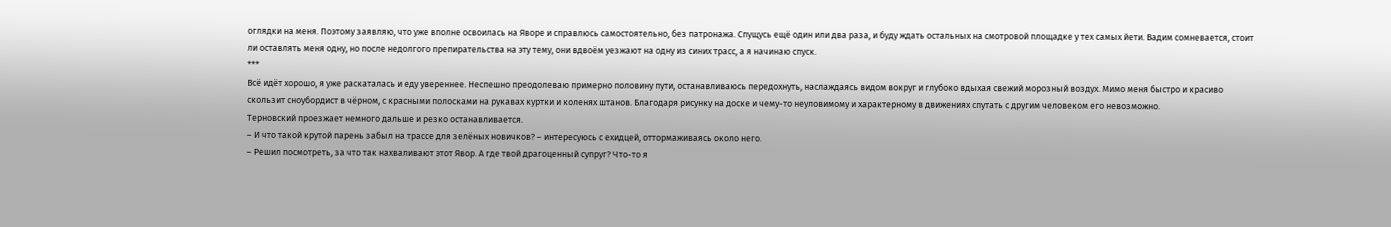оглядки на меня. Поэтому заявляю, что уже вполне освоилась на Яворе и справлюсь самостоятельно, без патронажа. Спущусь ещё один или два раза, и буду ждать остальных на смотровой площадке у тех самых йети. Вадим сомневается, стоит ли оставлять меня одну, но после недолгого препирательства на эту тему, они вдвоём уезжают на одну из синих трасс, а я начинаю спуск.
***
Всё идёт хорошо, я уже раскаталась и еду увереннее. Неспешно преодолеваю примерно половину пути, останавливаюсь передохнуть, наслаждаясь видом вокруг и глубоко вдыхая свежий морозный воздух. Мимо меня быстро и красиво скользит сноубордист в чёрном, с красными полосками на рукавах куртки и коленях штанов. Благодаря рисунку на доске и чему-то неуловимому и характерному в движениях спутать с другим человеком его невозможно.
Терновский проезжает немного дальше и резко останавливается.
– И что такой крутой парень забыл на трассе для зелёных новичков? – интересуюсь с ехидцей, оттормаживаясь около него.
– Решил посмотреть, за что так нахваливают этот Явор. А где твой драгоценный супруг? Что-то я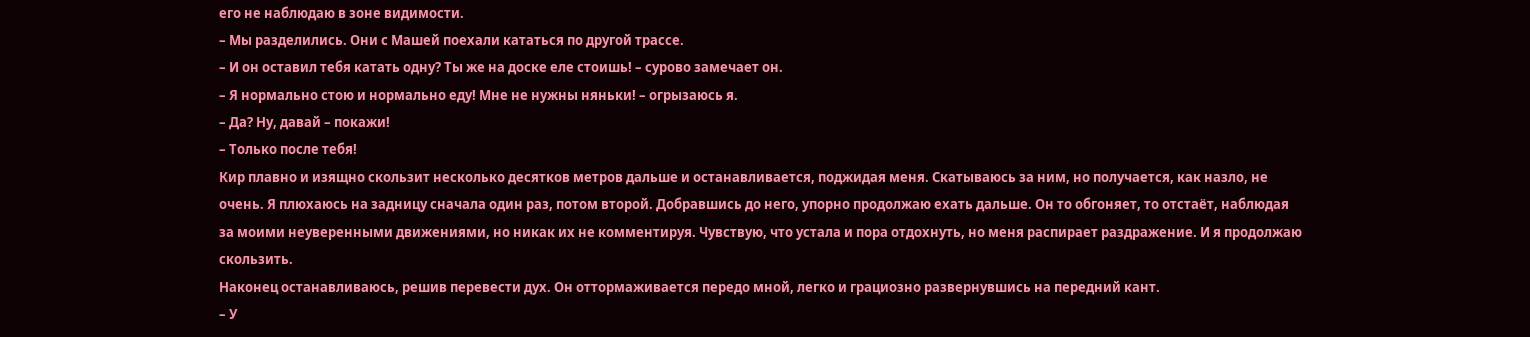его не наблюдаю в зоне видимости.
– Мы разделились. Они с Машей поехали кататься по другой трассе.
– И он оставил тебя катать одну? Ты же на доске еле стоишь! – сурово замечает он.
– Я нормально стою и нормально еду! Мне не нужны няньки! – огрызаюсь я.
– Да? Ну, давай – покажи!
– Только после тебя!
Кир плавно и изящно скользит несколько десятков метров дальше и останавливается, поджидая меня. Скатываюсь за ним, но получается, как назло, не очень. Я плюхаюсь на задницу сначала один раз, потом второй. Добравшись до него, упорно продолжаю ехать дальше. Он то обгоняет, то отстаёт, наблюдая за моими неуверенными движениями, но никак их не комментируя. Чувствую, что устала и пора отдохнуть, но меня распирает раздражение. И я продолжаю скользить.
Наконец останавливаюсь, решив перевести дух. Он оттормаживается передо мной, легко и грациозно развернувшись на передний кант.
– У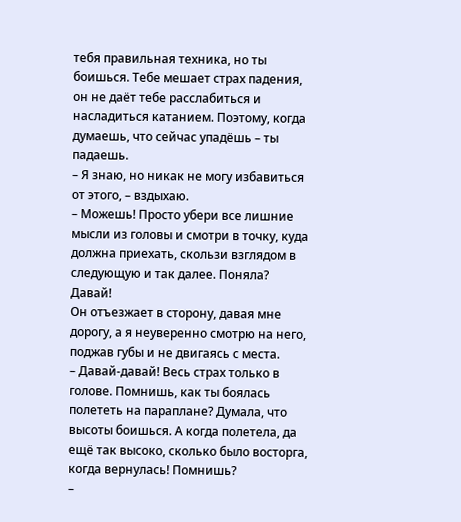тебя правильная техника, но ты боишься. Тебе мешает страх падения, он не даёт тебе расслабиться и насладиться катанием. Поэтому, когда думаешь, что сейчас упадёшь – ты падаешь.
– Я знаю, но никак не могу избавиться от этого, – вздыхаю.
– Можешь! Просто убери все лишние мысли из головы и смотри в точку, куда должна приехать, скользи взглядом в следующую и так далее. Поняла? Давай!
Он отъезжает в сторону, давая мне дорогу, а я неуверенно смотрю на него, поджав губы и не двигаясь с места.
– Давай-давай! Весь страх только в голове. Помнишь, как ты боялась полететь на параплане? Думала, что высоты боишься. А когда полетела, да ещё так высоко, сколько было восторга, когда вернулась! Помнишь?
–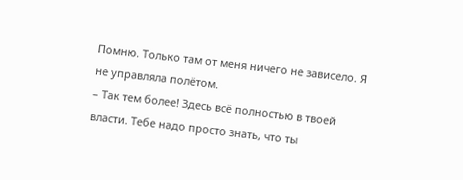Помню. Только там от меня ничего не зависело. Я не управляла полётом.
– Так тем более! Здесь всё полностью в твоей власти. Тебе надо просто знать, что ты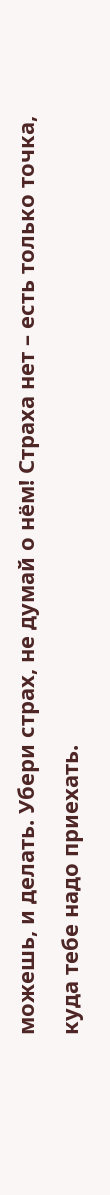можешь, и делать. Убери страх, не думай о нём! Страха нет – есть только точка, куда тебе надо приехать.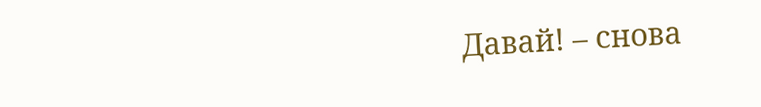Давай! – снова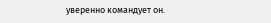уверенно командует он.